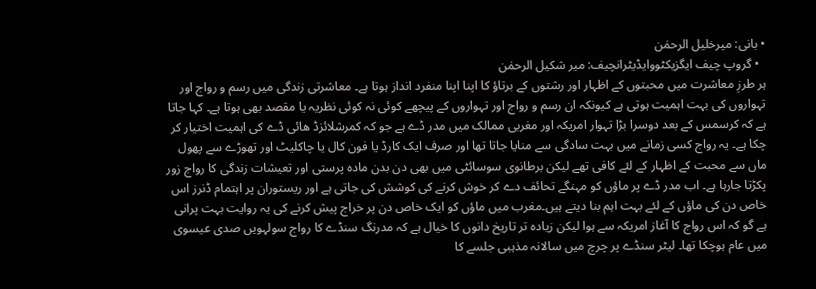• بانی: میرخلیل الرحمٰن
  • گروپ چیف ایگزیکٹووایڈیٹرانچیف: میر شکیل الرحمٰن
ہر طرزِ معاشرت میں محبتوں کے اظہار اور رشتوں کے برتاؤ کا اپنا اپنا منفرد انداز ہوتا ہے۔ معاشرتی زندگی میں رسم و رواج اور تہواروں کی بہت اہمیت ہوتی ہے کیونکہ ان رسم و رواج اور تہواروں کے پیچھے کوئی نہ کوئی نظریہ یا مقصد بھی ہوتا ہے۔ کہا جاتا ہے کہ کرسمس کے بعد دوسرا بڑا تہوار امریکہ اور مغربی ممالک میں مدر ڈے ہے جو کہ کمرشلائزڈ ھائی ڈے کی اہمیت اختیار کر چکا ہے۔ یہ رواج کسی زمانے میں بہت سادگی سے منایا جاتا تھا اور صرف ایک کارڈ یا فون کال یا چاکلیٹ اور تھوڑے سے پھول ماں سے محبت کے اظہار کے لئے کافی تھے لیکن برطانوی سوسائٹی میں بھی دن بدن مادہ پرستی اور تعیشات زندگی کا رواج زور پکڑتا جارہا ہے۔ اب مدر ڈے پر ماؤں کو مہنگے تحائف دے کر خوش کرنے کی کوشش کی جاتی ہے اور ریستوران پر اہتمام ڈنرز اس خاص دن کی ماؤں کے لئے بہت اہم بنا دیتے ہیں۔مغرب میں ماؤں کو ایک خاص دن پر خراج پیش کرنے کی یہ روایت بہت پرانی ہے گو کہ اس رواج کا آغاز امریکہ سے ہوا لیکن زیادہ تر تاریخ دانوں کا خیال ہے کہ مدرنگ سنڈے کا رواج سولہویں صدی عیسوی میں عام ہوچکا تھا۔ لیٹر سنڈے پر چرچ میں سالانہ مذہبی جلسے کا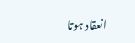انعقاد ہوتا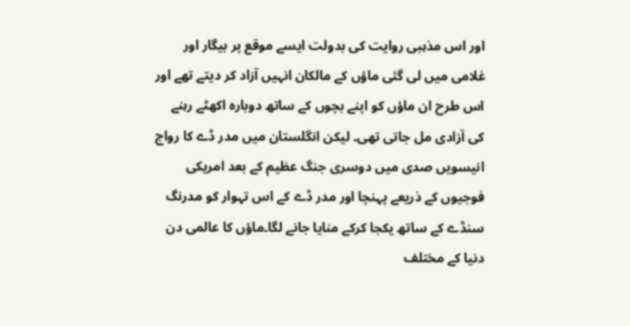اور اس مذہبی روایت کی بدولت ایسے موقع پر بیگار اور غلامی میں لی گئی ماؤں کے مالکان انہیں آزاد کر دیتے تھے اور اس طرح ان ماؤں کو اپنے بچوں کے ساتھ دوبارہ اکھٹے رہنے کی آزادی مل جاتی تھی۔ لیکن انگلستان میں مدر ڈے کا رواج انیسویں صدی میں دوسری جنگ عظیم کے بعد امریکی فوجیوں کے ذریعے پہنچا اور مدر ڈے کے اس تہوار کو مدرنگ سنڈے کے ساتھ یکجا کرکے منایا جانے لگا۔ماؤں کا عالمی دن دنیا کے مختلف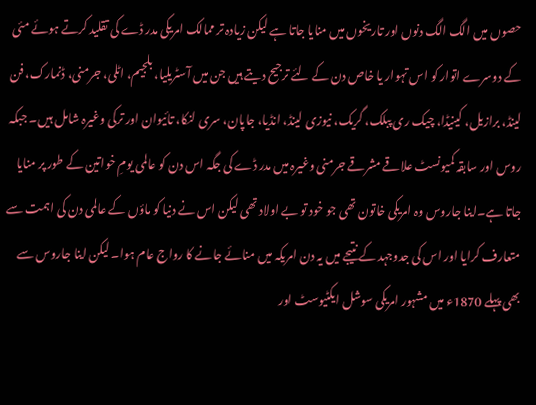حصوں میں الگ الگ دنوں اور تاریخوں میں منایا جاتا ہے لیکن زیادہ تر ممالک امریکی مدر ڈے کی تقلید کرتے ہوئے مئی کے دوسرے اتوار کو اس تہوار یا خاص دن کے لئے ترجیح دیتے ہیں جن میں آسٹریلیا، بلجیم، اٹلی، جرمنی، ڈنمارک، فن لینڈ، برازیل، کینیڈا، چیک ری پبلک، گریک، نیوزی لینڈ، انڈیا، جاپان، سری لنکا، تائیوان اور ترکی وغیرہ شامل ہیں۔ جبکہ روس اور سابقہ کمیونسٹ علاقے مشرقے جرمنی وغیرہ میں مدر ڈے کی جگہ اس دن کو عالمی یومِ خواتین کے طور پر منایا جاتا ہے۔اینا جاروس وہ امریکی خاتون تھی جو خود تو بے اولاد تھی لیکن اس نے دنیا کو ماؤں کے عالمی دن کی اہمت سے متعارف کرایا اور اس کی جدوجہد کے نتیجے میں یہ دن امریکہ میں منائے جانے کا رواج عام ہوا۔ لیکن اینا جاروس سے بھی پہلے 1870ء میں مشہور امریکی سوشل ایکٹیوسٹ اور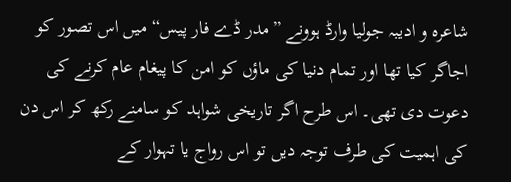شاعرہ و ادیبہ جولیا وارڈ ہوونے ”مدر ڈے فار پیس“ میں اس تصور کو اجاگر کیا تھا اور تمام دنیا کی ماؤں کو امن کا پیغام عام کرنے کی دعوت دی تھی۔ اس طرح اگر تاریخی شواہد کو سامنے رکھ کر اس دن کی اہمیت کی طرف توجہ دیں تو اس رواج یا تہوار کے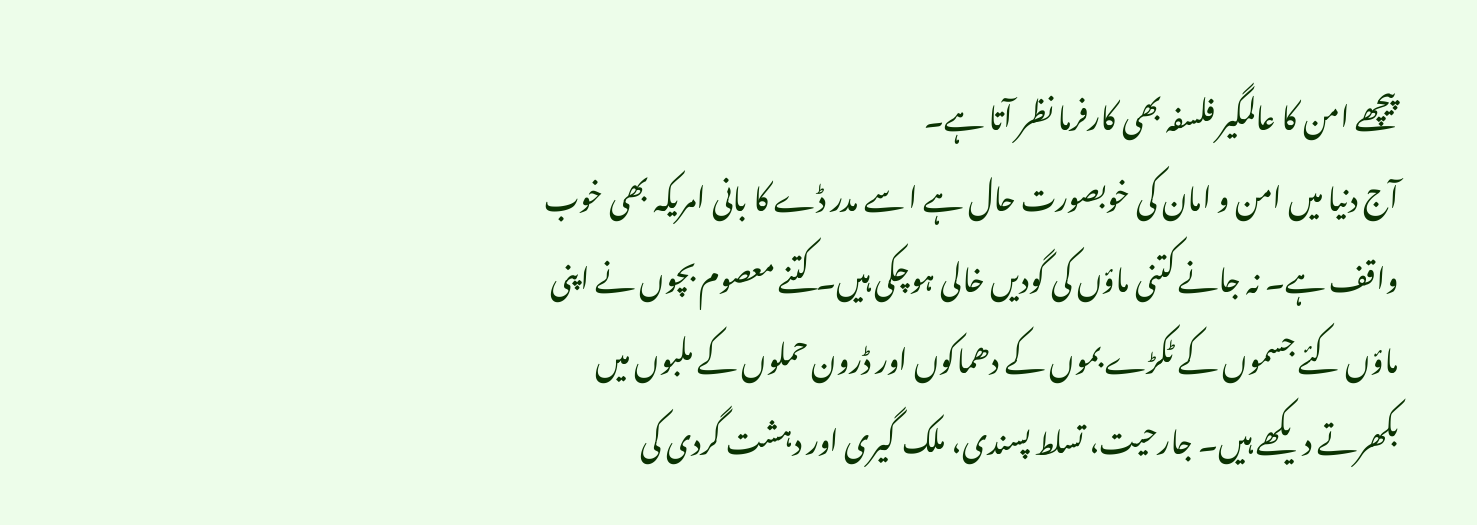پیچھے امن کا عالمگیر فلسفہ بھی کارفرما نظر آتا ہے۔
آج دنیا میں امن و امان کی خوبصورت حال ہے ا سے مدر ڈے کا بانی امریکہ بھی خوب واقف ہے۔ نہ جانے کتنی ماؤں کی گودیں خالی ہوچکی ہیں۔ کتنے معصوم بچوں نے اپنی ماؤں کئے جسموں کے ٹکڑے بموں کے دھماکوں اور ڈرون حملوں کے ملبوں میں بکھرتے دیکھے ہیں۔ جارحیت، تسلط پسندی، ملک گیری اور دہشت گردی کی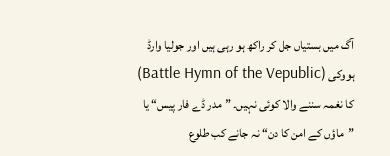آگ میں بستیاں جل کر راکھ ہو رہی ہیں اور جولیا وارڈ ہووکی (Battle Hymn of the Vepublic) کا نغمہ سننے والا کوئی نہیں۔ ”مدر ڈے فار پیس“ یا ”ماؤں کے امن کا دن“ نہ جانے کب طلوع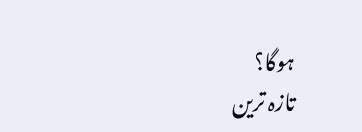ہوگا؟
تازہ ترین